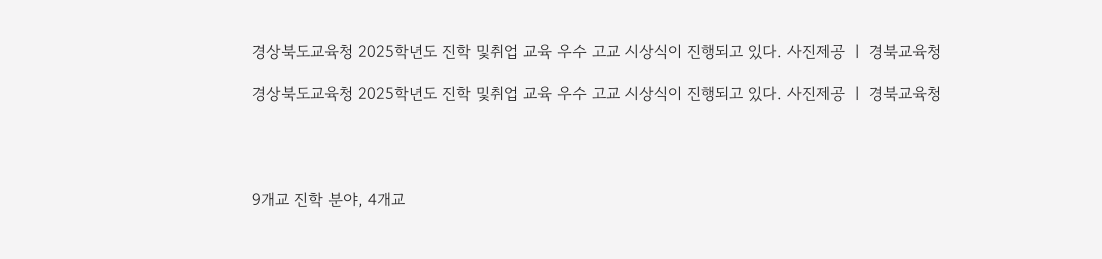경상북도교육청 2025학년도 진학 및취업 교육 우수 고교 시상식이 진행되고 있다. 사진제공 ㅣ 경북교육청

경상북도교육청 2025학년도 진학 및취업 교육 우수 고교 시상식이 진행되고 있다. 사진제공 ㅣ 경북교육청




9개교 진학 분야, 4개교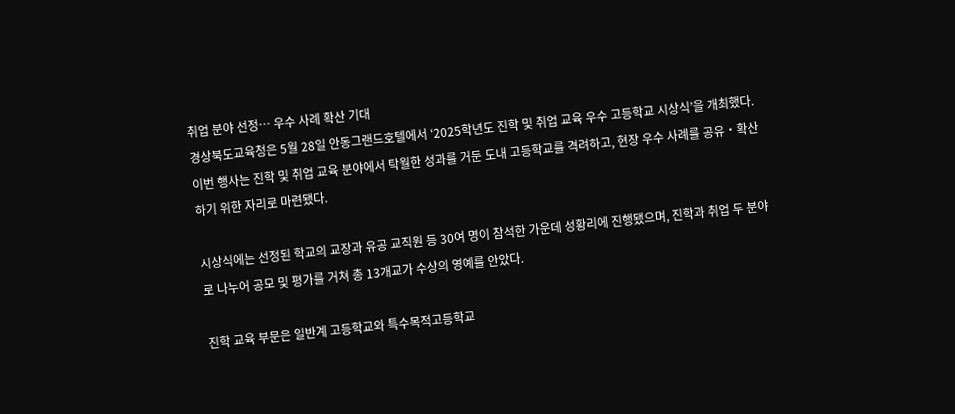취업 분야 선정… 우수 사례 확산 기대
경상북도교육청은 5월 28일 안동그랜드호텔에서 ‘2025학년도 진학 및 취업 교육 우수 고등학교 시상식’을 개최했다. 이번 행사는 진학 및 취업 교육 분야에서 탁월한 성과를 거둔 도내 고등학교를 격려하고, 현장 우수 사례를 공유‧확산하기 위한 자리로 마련됐다.

시상식에는 선정된 학교의 교장과 유공 교직원 등 30여 명이 참석한 가운데 성황리에 진행됐으며, 진학과 취업 두 분야로 나누어 공모 및 평가를 거쳐 총 13개교가 수상의 영예를 안았다.

진학 교육 부문은 일반계 고등학교와 특수목적고등학교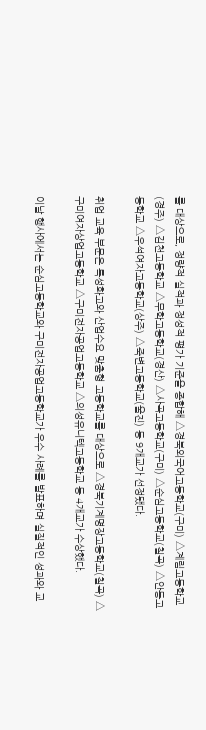를 대상으로, 정량적 실적과 정성적 평가 기준을 종합해 △경북외국어고등학교(구미) △계림고등학교(경주) △김천고등학교 △무학고등학교(경산) △사곡고등학교(구미) △순심고등학교(칠곡) △안동고등학교 △우석여자고등학교(상주) △죽변고등학교(울진) 등 9개교가 선정됐다.

취업 교육 부문은 특성화고와 산업수요 맞춤형 고등학교를 대상으로 △경북기계명장고등학교(칠곡) △구미여자상업고등학교 △구미전자공업고등학교 △의성유니텍고등학교 등 4개교가 수상했다.

이날 행사에서는 순심고등학교와 구미전자공업고등학교가 우수 사례를 발표하며 실질적인 성과와 교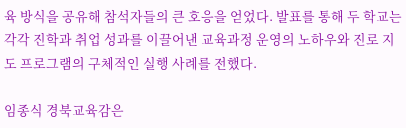육 방식을 공유해 참석자들의 큰 호응을 얻었다. 발표를 통해 두 학교는 각각 진학과 취업 성과를 이끌어낸 교육과정 운영의 노하우와 진로 지도 프로그램의 구체적인 실행 사례를 전했다.

임종식 경북교육감은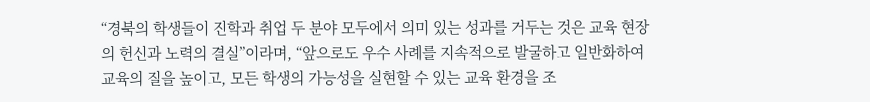“경북의 학생들이 진학과 취업 두 분야 모두에서 의미 있는 성과를 거두는 것은 교육 현장의 헌신과 노력의 결실”이라며, “앞으로도 우수 사례를 지속적으로 발굴하고 일반화하여 교육의 질을 높이고, 모든 학생의 가능성을 실현할 수 있는 교육 환경을 조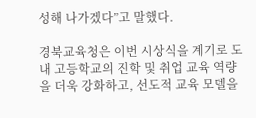성해 나가겠다”고 말했다.

경북교육청은 이번 시상식을 계기로 도내 고등학교의 진학 및 취업 교육 역량을 더욱 강화하고, 선도적 교육 모델을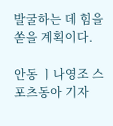발굴하는 데 힘을 쏟을 계획이다.

안동 ㅣ나영조 스포츠동아 기자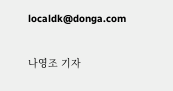localdk@donga.com


나영조 기자